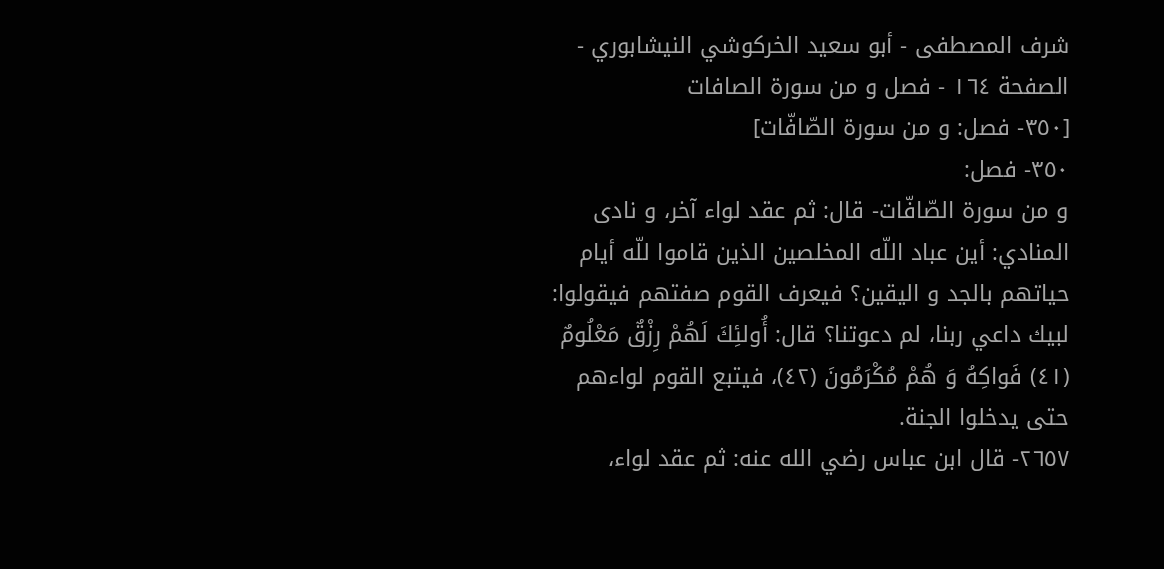شرف المصطفى - أبو سعيد الخركوشي النيشابوري - الصفحة ١٦٤ - فصل و من سورة الصافات
[٣٥٠- فصل: و من سورة الصّافّات]
٣٥٠- فصل:
و من سورة الصّافّات- قال: ثم عقد لواء آخر، و نادى المنادي: أين عباد اللّه المخلصين الذين قاموا للّه أيام حياتهم بالجد و اليقين؟ فيعرف القوم صفتهم فيقولوا:
لبيك داعي ربنا، لم دعوتنا؟ قال: أُولئِكَ لَهُمْ رِزْقٌ مَعْلُومٌ (٤١) فَواكِهُ وَ هُمْ مُكْرَمُونَ (٤٢)، فيتبع القوم لواءهم حتى يدخلوا الجنة.
٢٦٥٧- قال ابن عباس رضي الله عنه: ثم عقد لواء،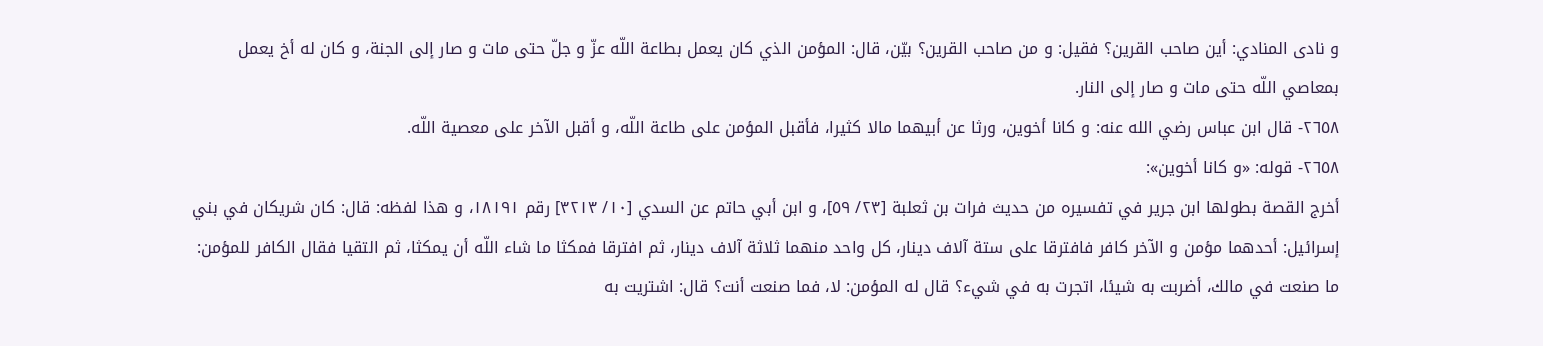و نادى المنادي: أين صاحب القرين؟ فقيل: و من صاحب القرين؟ بيّن، قال: المؤمن الذي كان يعمل بطاعة اللّه عزّ و جلّ حتى مات و صار إلى الجنة، و كان له أخ يعمل بمعاصي اللّه حتى مات و صار إلى النار.
٢٦٥٨- قال ابن عباس رضي الله عنه: و كانا أخوين، ورثا عن أبيهما مالا كثيرا، فأقبل المؤمن على طاعة اللّه، و أقبل الآخر على معصية اللّه.
٢٦٥٨- قوله: «و كانا أخوين»:
أخرج القصة بطولها ابن جرير في تفسيره من حديث فرات بن ثعلبة [٢٣/ ٥٩]، و ابن أبي حاتم عن السدي [١٠/ ٣٢١٣] رقم ١٨١٩١، و هذا لفظه: قال: كان شريكان في بني إسرائيل: أحدهما مؤمن و الآخر كافر فافترقا على ستة آلاف دينار، كل واحد منهما ثلاثة آلاف دينار، ثم افترقا فمكثا ما شاء اللّه أن يمكثا، ثم التقيا فقال الكافر للمؤمن: ما صنعت في مالك، أضربت به شيئا، اتجرت به في شيء؟ قال له المؤمن: لا، فما صنعت أنت؟ قال: اشتريت به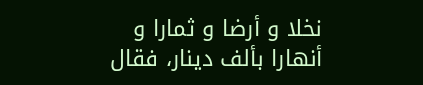نخلا و أرضا و ثمارا و أنهارا بألف دينار، فقال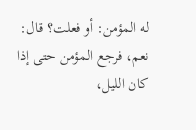له المؤمن: أو فعلت؟ قال: نعم، فرجع المؤمن حتى إذا كان الليل،